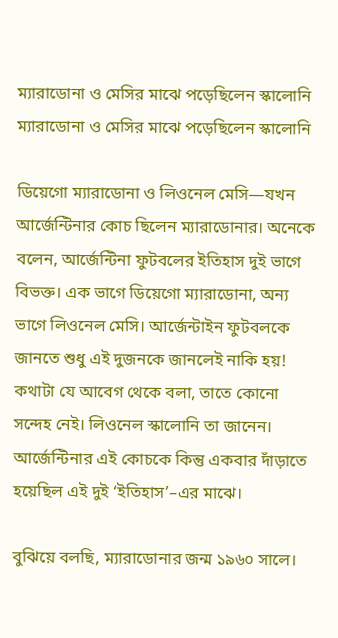ম্যারাডোনা ও মেসির মাঝে পড়েছিলেন স্কালোনি
ম্যারাডোনা ও মেসির মাঝে পড়েছিলেন স্কালোনি

ডিয়েগো ম্যারাডোনা ও লিওনেল মেসি—যখন আর্জেন্টিনার কোচ ছিলেন ম্যারাডোনার। অনেকে বলেন, আর্জেন্টিনা ফুটবলের ইতিহাস দুই ভাগে বিভক্ত। এক ভাগে ডিয়েগো ম্যারাডোনা, অন্য ভাগে লিওনেল মেসি। আর্জেন্টাইন ফুটবলকে জানতে শুধু এই দুজনকে জানলেই নাকি হয়! কথাটা যে আবেগ থেকে বলা, তাতে কোনো সন্দেহ নেই। লিওনেল স্কালোনি তা জানেন। আর্জেন্টিনার এই কোচকে কিন্তু একবার দাঁড়াতে হয়েছিল এই দুই ‘ইতিহাস’–এর মাঝে।

বুঝিয়ে বলছি, ম্যারাডোনার জন্ম ১৯৬০ সালে।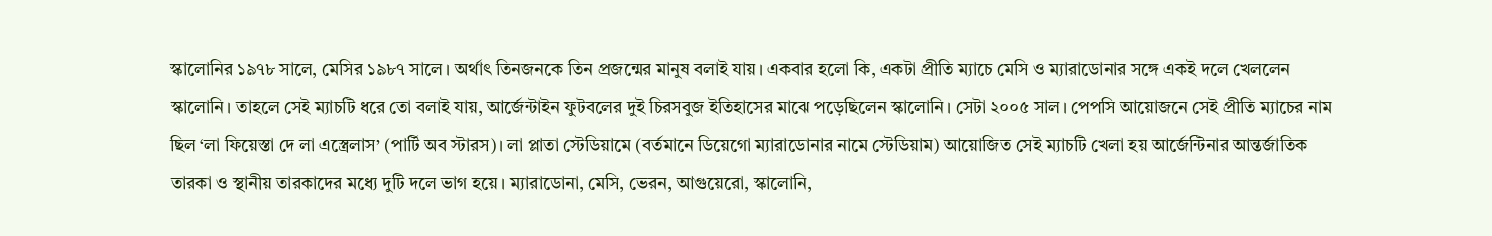স্কালোনির ১৯৭৮ সালে, মেসির ১৯৮৭ সালে। অর্থাৎ তিনজনকে তিন প্রজন্মের মানুষ বলাই যায়। একবার হলো কি, একটা প্রীতি ম্যাচে মেসি ও ম্যারাডোনার সঙ্গে একই দলে খেললেন স্কালোনি। তাহলে সেই ম্যাচটি ধরে তো বলাই যায়, আর্জেন্টাইন ফুটবলের দুই চিরসবুজ ইতিহাসের মাঝে পড়েছিলেন স্কালোনি। সেটা ২০০৫ সাল। পেপসি আয়োজনে সেই প্রীতি ম্যাচের নাম ছিল ‘লা ফিয়েস্তা দে লা এস্ত্রেলাস’ (পার্টি অব স্টারস)। লা প্লাতা স্টেডিয়ামে (বর্তমানে ডিয়েগো ম্যারাডোনার নামে স্টেডিয়াম) আয়োজিত সেই ম্যাচটি খেলা হয় আর্জেন্টিনার আন্তর্জাতিক তারকা ও স্থানীয় তারকাদের মধ্যে দুটি দলে ভাগ হয়ে। ম্যারাডোনা, মেসি, ভেরন, আগুয়েরো, স্কালোনি,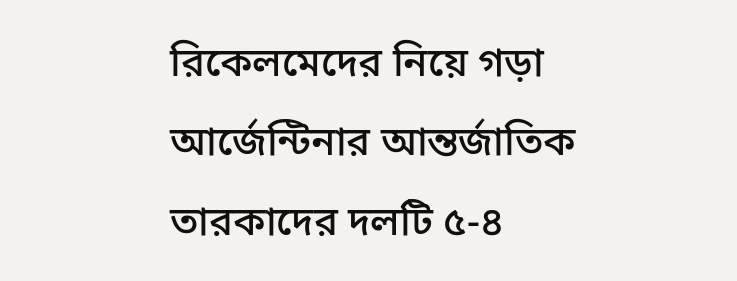রিকেলমেদের নিয়ে গড়া আর্জেন্টিনার আন্তর্জাতিক তারকাদের দলটি ৫-৪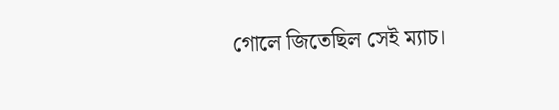গোলে জিতেছিল সেই ম্যাচ।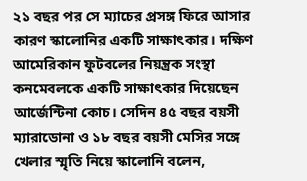২১ বছর পর সে ম্যাচের প্রসঙ্গ ফিরে আসার কারণ স্কালোনির একটি সাক্ষাৎকার। দক্ষিণ আমেরিকান ফুটবলের নিয়ন্ত্রক সংস্থা কনমেবলকে একটি সাক্ষাৎকার দিয়েছেন আর্জেন্টিনা কোচ। সেদিন ৪৫ বছর বয়সী ম্যারাডোনা ও ১৮ বছর বয়সী মেসির সঙ্গে খেলার স্মৃতি নিয়ে স্কালোনি বলেন,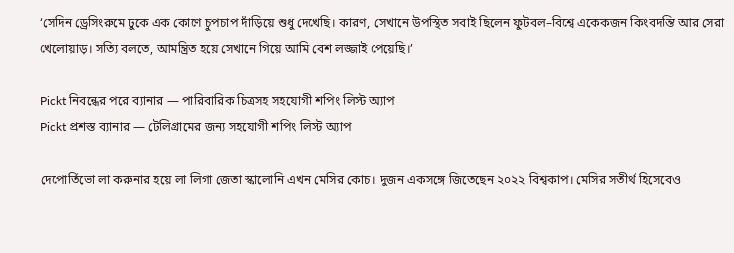‘সেদিন ড্রেসিংরুমে ঢুকে এক কোণে চুপচাপ দাঁড়িয়ে শুধু দেখেছি। কারণ, সেখানে উপস্থিত সবাই ছিলেন ফুটবল–বিশ্বে একেকজন কিংবদন্তি আর সেরা খেলোয়াড়। সত্যি বলতে, আমন্ত্রিত হয়ে সেখানে গিয়ে আমি বেশ লজ্জাই পেয়েছি।’

Pickt নিবন্ধের পরে ব্যানার — পারিবারিক চিত্রসহ সহযোগী শপিং লিস্ট অ্যাপ
Pickt প্রশস্ত ব্যানার — টেলিগ্রামের জন্য সহযোগী শপিং লিস্ট অ্যাপ

দেপোর্তিভো লা করুনার হয়ে লা লিগা জেতা স্কালোনি এখন মেসির কোচ। দুজন একসঙ্গে জিতেছেন ২০২২ বিশ্বকাপ। মেসির সতীর্থ হিসেবেও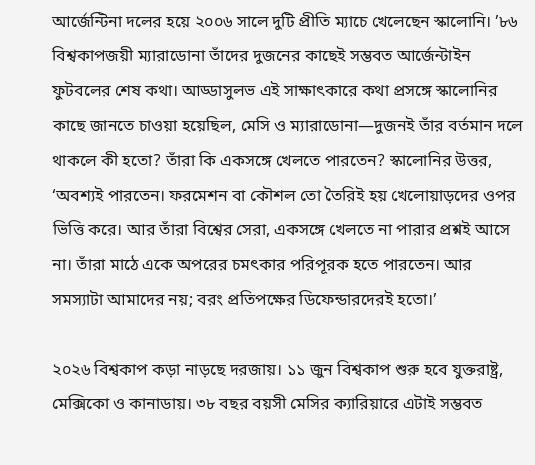আর্জেন্টিনা দলের হয়ে ২০০৬ সালে দুটি প্রীতি ম্যাচে খেলেছেন স্কালোনি। ’৮৬ বিশ্বকাপজয়ী ম্যারাডোনা তাঁদের দুজনের কাছেই সম্ভবত আর্জেন্টাইন ফুটবলের শেষ কথা। আড্ডাসুলভ এই সাক্ষাৎকারে কথা প্রসঙ্গে স্কালোনির কাছে জানতে চাওয়া হয়েছিল, মেসি ও ম্যারাডোনা—দুজনই তাঁর বর্তমান দলে থাকলে কী হতো? তাঁরা কি একসঙ্গে খেলতে পারতেন? স্কালোনির উত্তর, ‘অবশ্যই পারতেন। ফরমেশন বা কৌশল তো তৈরিই হয় খেলোয়াড়দের ওপর ভিত্তি করে। আর তাঁরা বিশ্বের সেরা, একসঙ্গে খেলতে না পারার প্রশ্নই আসে না। তাঁরা মাঠে একে অপরের চমৎকার পরিপূরক হতে পারতেন। আর সমস্যাটা আমাদের নয়; বরং প্রতিপক্ষের ডিফেন্ডারদেরই হতো।’

২০২৬ বিশ্বকাপ কড়া নাড়ছে দরজায়। ১১ জুন বিশ্বকাপ শুরু হবে যুক্তরাষ্ট্র, মেক্সিকো ও কানাডায়। ৩৮ বছর বয়সী মেসির ক্যারিয়ারে এটাই সম্ভবত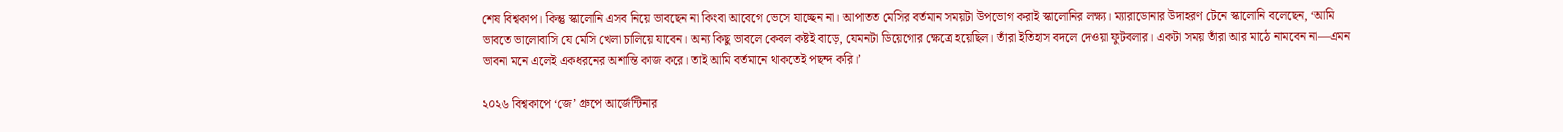শেষ বিশ্বকাপ। কিন্তু স্কালোনি এসব নিয়ে ভাবছেন না কিংবা আবেগে ভেসে যাচ্ছেন না। আপাতত মেসির বর্তমান সময়টা উপভোগ করাই স্কালোনির লক্ষ্য। ম্যারাডোনার উদাহরণ টেনে স্কালোনি বলেছেন, ‘আমি ভাবতে ভালোবাসি যে মেসি খেলা চালিয়ে যাবেন। অন্য কিছু ভাবলে কেবল কষ্টই বাড়ে, যেমনটা ডিয়েগোর ক্ষেত্রে হয়েছিল। তাঁরা ইতিহাস বদলে দেওয়া ফুটবলার। একটা সময় তাঁরা আর মাঠে নামবেন না—এমন ভাবনা মনে এলেই একধরনের অশান্তি কাজ করে। তাই আমি বর্তমানে থাকতেই পছন্দ করি।’

২০২৬ বিশ্বকাপে ‘জে’ গ্রুপে আর্জেন্টিনার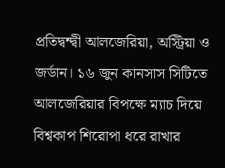প্রতিদ্বন্দ্বী আলজেরিয়া, অস্ট্রিয়া ও জর্ডান। ১৬ জুন কানসাস সিটিতে আলজেরিয়ার বিপক্ষে ম্যাচ দিয়ে বিশ্বকাপ শিরোপা ধরে রাখার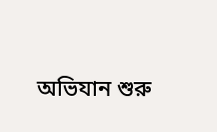অভিযান শুরু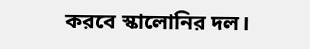করবে স্কালোনির দল।